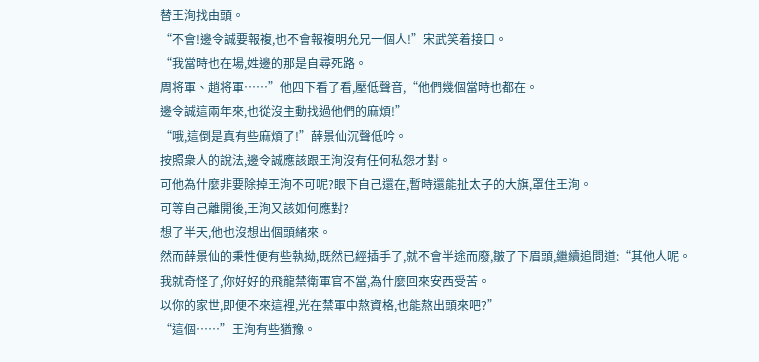替王洵找由頭。
“不會!邊令誠要報複,也不會報複明允兄一個人!”宋武笑着接口。
“我當時也在場,姓邊的那是自尋死路。
周将軍、趙将軍……”他四下看了看,壓低聲音,“他們幾個當時也都在。
邊令誠這兩年來,也從沒主動找過他們的麻煩!”
“哦,這倒是真有些麻煩了!”薛景仙沉聲低吟。
按照衆人的說法,邊令誠應該跟王洵沒有任何私怨才對。
可他為什麼非要除掉王洵不可呢?眼下自己還在,暫時還能扯太子的大旗,罩住王洵。
可等自己離開後,王洵又該如何應對?
想了半天,他也沒想出個頭緒來。
然而薛景仙的秉性便有些執拗,既然已經插手了,就不會半途而廢,皺了下眉頭,繼續追問道:“其他人呢。
我就奇怪了,你好好的飛龍禁衛軍官不當,為什麼回來安西受苦。
以你的家世,即便不來這裡,光在禁軍中熬資格,也能熬出頭來吧?”
“這個……”王洵有些猶豫。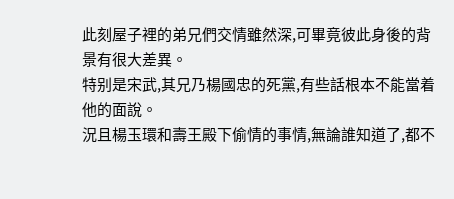此刻屋子裡的弟兄們交情雖然深,可畢竟彼此身後的背景有很大差異。
特别是宋武,其兄乃楊國忠的死黨,有些話根本不能當着他的面說。
況且楊玉環和壽王殿下偷情的事情,無論誰知道了,都不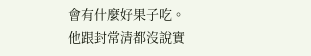會有什麼好果子吃。
他跟封常清都沒說實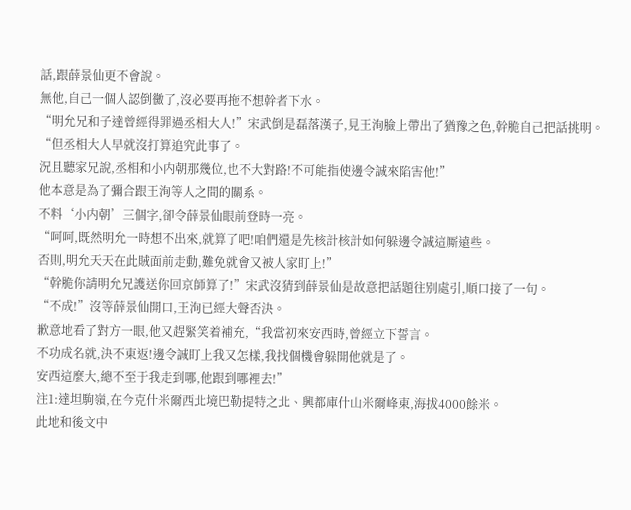話,跟薛景仙更不會說。
無他,自己一個人認倒黴了,沒必要再拖不想幹者下水。
“明允兄和子達曾經得罪過丞相大人!”宋武倒是磊落漢子,見王洵臉上帶出了猶豫之色,幹脆自己把話挑明。
“但丞相大人早就沒打算追究此事了。
況且聽家兄說,丞相和小内朝那幾位,也不大對路!不可能指使邊令誠來陷害他!”
他本意是為了彌合跟王洵等人之間的關系。
不料‘小内朝’三個字,卻令薛景仙眼前登時一亮。
“呵呵,既然明允一時想不出來,就算了吧!咱們還是先核計核計如何躲邊令誠這厮遠些。
否則,明允天天在此賊面前走動,難免就會又被人家盯上!”
“幹脆你請明允兄護送你回京師算了!”宋武沒猜到薛景仙是故意把話題往别處引,順口接了一句。
“不成!”沒等薛景仙開口,王洵已經大聲否決。
歉意地看了對方一眼,他又趕緊笑着補充,“我當初來安西時,曾經立下誓言。
不功成名就,決不東返!邊令誠盯上我又怎樣,我找個機會躲開他就是了。
安西這麼大,總不至于我走到哪,他跟到哪裡去!”
注1:達坦駒嶺,在今克什米爾西北境巴勒提特之北、興都庫什山米爾峰東,海拔4000餘米。
此地和後文中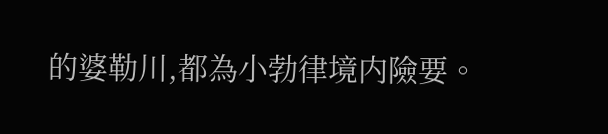的婆勒川,都為小勃律境内險要。